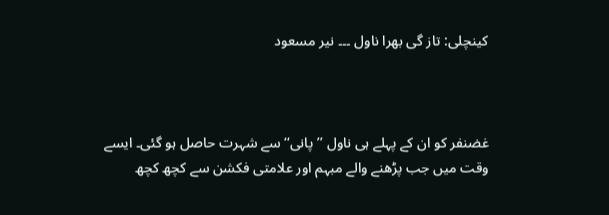کینچلی: تاز گی بھرا ناول ۔۔۔ نیر مسعود



غضنفر کو ان کے پہلے ہی ناول ’’پانی‘‘ سے شہرت حاصل ہو گئی۔ ایسے وقت میں جب پڑھنے والے مبہم اور علامتی فکشن سے کچھ کچھ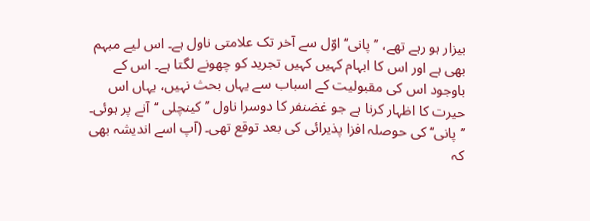بیزار ہو رہے تھے، ’’پانی‘‘ اوّل سے آخر تک علامتی ناول ہے۔ اس لیے مبہم بھی ہے اور اس کا ابہام کہیں کہیں تجرید کو چھونے لگتا ہے۔ اس کے باوجود اس کی مقبولیت کے اسباب سے یہاں بحث نہیں، یہاں اس حیرت کا اظہار کرنا ہے جو غضنفر کا دوسرا ناول ’’کینچلی ‘‘آنے پر ہوئی۔ ’’پانی‘‘ کی حوصلہ افزا پذیرائی کی بعد توقع تھی۔ (آپ اسے اندیشہ بھی کہ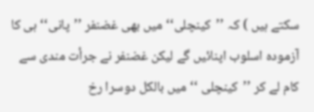سکتے ہیں ) کہ ’’کینچلی‘‘ میں بھی غضنفر ’’پانی‘‘ ہی کا آزمودہ اسلوب اپنائیں گے لیکن غضنفر نے جرأت مندی سے کام لے کر ’’کینچلی ‘‘میں بالکل دوسرا رخ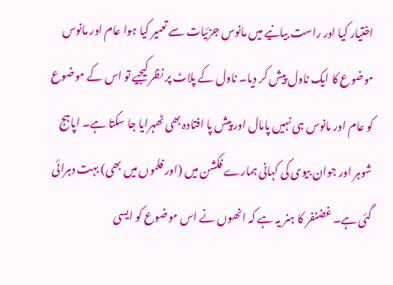اختیار کیا اور راست بیانیے میں مانوس جزئیات سے تعمیر کیا ہوا عام اور مانوس موضوع کا ایک ناول پیش کر دیا۔ ناول کے پلاٹ پر نظر کیجیے تو اس کے موضوع کو عام اور مانوس ہی نہیں پامال اور پیش پا افتادہ بھی ٹھہرایا جا سکتا ہے۔ اپاہج شوہر اور جوان بیوی کی کہانی ہمارے فکشن میں (اور فلموں میں بھی) بہت دہرائی گئی ہے۔ غضنفر کا ہنر یہ ہے کہ انھوں نے اس موضوع کو ایسی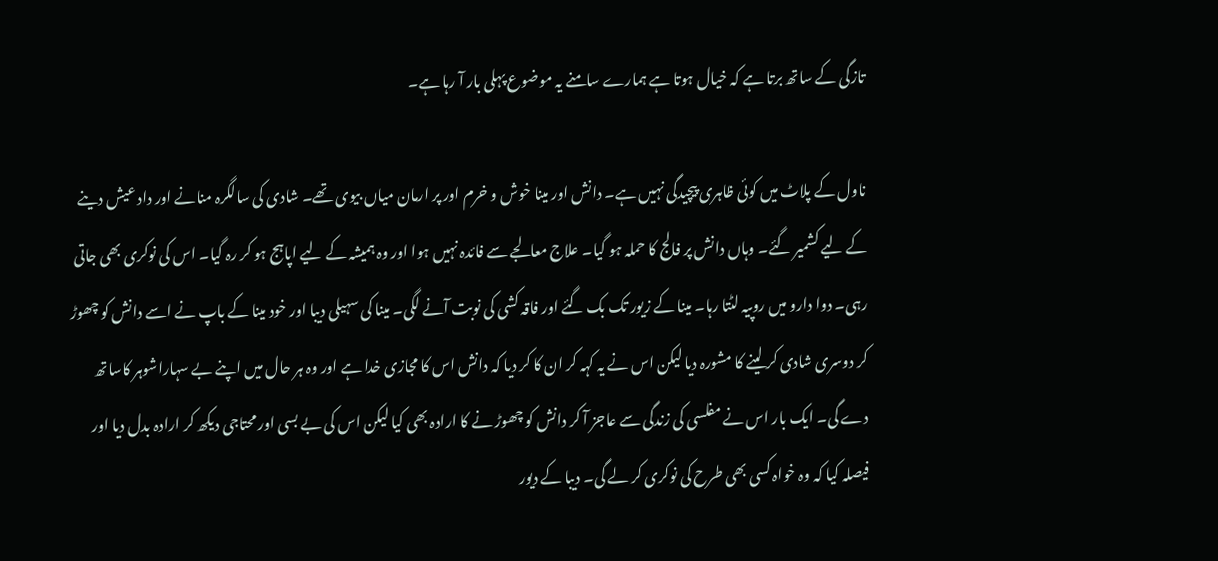تازگی کے ساتھ برتا ہے کہ خیال ہوتا ہے ہمارے سامنے یہ موضوع پہلی بار آ رہا ہے۔

ناول کے پلاٹ میں کوئی ظاہری پیچیدگی نہیں ہے۔ دانش اور مینا خوش و خرم اور پر ارمان میاں بیوی تھے۔ شادی کی سالگرہ منانے اور داد عیش دینے کے لیے کشمیر گئے۔ وہاں دانش پر فالج کا حملہ ہو گیا۔ علاج معالجے سے فائدہ نہیں ہوا اور وہ ہمیشہ کے لیے اپاہج ہو کر رہ گیا۔ اس کی نوکری بھی جاتی رہی۔ دوا دارو میں روپیہ لٹتا رہا۔ مینا کے زیور تک بک گئے اور فاقہ کشی کی نوبت آنے لگی۔ مینا کی سہیلی دیبا اور خود مینا کے باپ نے اسے دانش کو چھوڑ کر دوسری شادی کر لینے کا مشورہ دیا لیکن اس نے یہ کہہ کر ان کا کر دیا کہ دانش اس کا مجازی خدا ہے اور وہ ہر حال میں اپنے بے سہاراشوہر کاساتھ دے گی۔ ایک بار اس نے مفلسی کی زندگی سے عاجز آ کر دانش کو چھوڑ نے کا ارادہ بھی کیا لیکن اس کی بے بسی اور محتاجی دیکھ کر ارادہ بدل دیا اور فیصلہ کیا کہ وہ خواہ کسی بھی طرح کی نوکری کر لے گی۔ دیبا کے دیور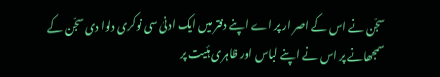سجّن نے اس کے اصر ار پر اے اپنے دفتر میں ایک ادنیٰ سی نوکری دلوا دی سجّن کے سمجھانے پر اس نے اپنے لباس اور ظاہری ہئیت پر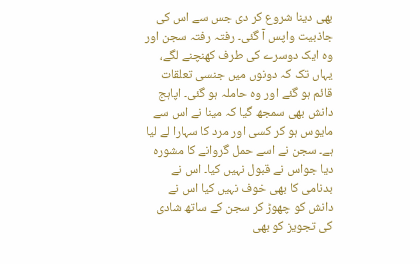بھی دینا شروع کر دی جس سے اس کی جاذبیت واپس آ گئی۔ رفتہ رفتہ سجن اور وہ ایک دوسرے کی طرف کھنچنے لگے، یہاں تک کہ دونوں میں جنسی تعلقات قائم ہو گئے اور وہ حاملہ ہو گئی۔ اپاہج دانش بھی سمجھ گیا کہ مینا نے اس سے مایوس ہو کر کسی اور مرد کا سہارا لے لیا ہے۔ سجن نے اسے حمل گروانے کا مشورہ دیا جواس نے قبول نہیں کیا۔ اس نے بدنامی کا بھی خوف نہیں کیا اس نے دانش کو چھوڑ کر سجن کے ساتھ شادی کی تجویز کو بھی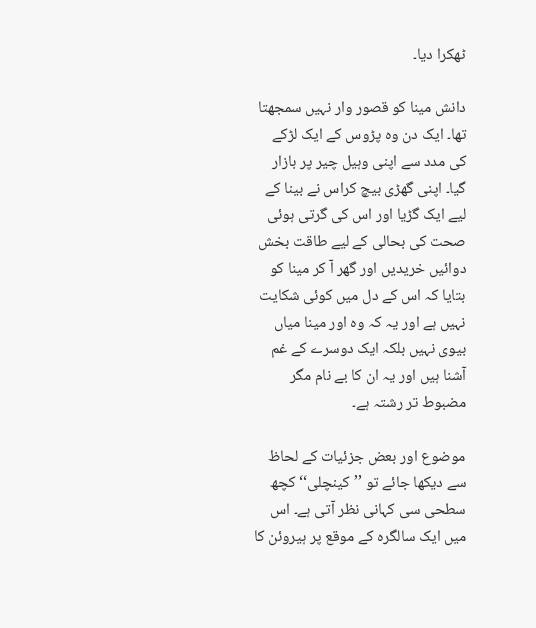ٹھکرا دیا۔

دانش مینا کو قصور وار نہیں سمجھتا تھا۔ ایک دن وہ پڑوس کے ایک لڑکے کی مدد سے اپنی وہیل چیر پر بازار گیا۔ اپنی گھڑی بیچ کراس نے بینا کے لیے ایک گڑیا اور اس کی گرتی ہوئی صحت کی بحالی کے لیے طاقت بخش دوائیں خریدیں اور گھر آ کر مینا کو بتایا کہ اس کے دل میں کوئی شکایت نہیں ہے اور یہ کہ وہ اور مینا میاں بیوی نہیں بلکہ ایک دوسرے کے غم آشنا ہیں اور یہ ان کا بے نام مگر مضبوط تر رشتہ ہے۔

موضوع اور بعض جزئیات کے لحاظ سے دیکھا جائے تو ’’کینچلی‘‘ کچھ سطحی سی کہانی نظر آتی ہے۔ اس میں ایک سالگرہ کے موقع پر ہیروئن کا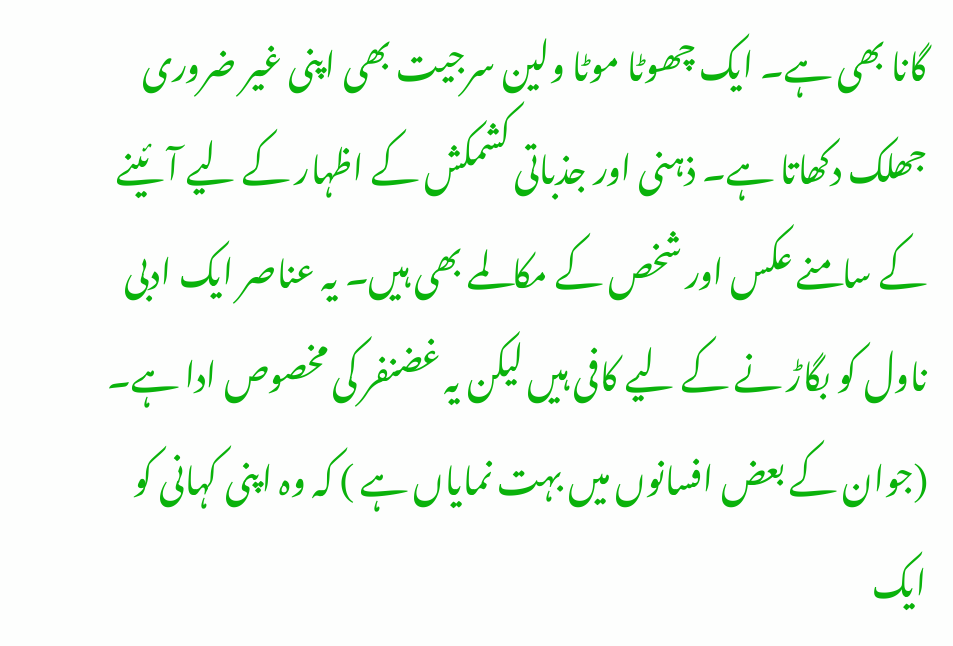گانا بھی ہے۔ ایک چھوٹا موٹا ولین سرجیت بھی اپنی غیر ضروری جھلک دکھاتا ہے۔ ذہنی اور جذباتی کشمکش کے اظہار کے لیے آئینے کے سامنے عکس اور شخص کے مکالمے بھی ہیں۔ یہ عناصر ایک ادبی ناول کو بگاڑ نے کے لیے کافی ہیں لیکن یہ غضنفر کی مخصوص ادا ہے۔ (جوان کے بعض افسانوں میں بہت نمایاں ہے ) کہ وہ اپنی کہانی کو ایک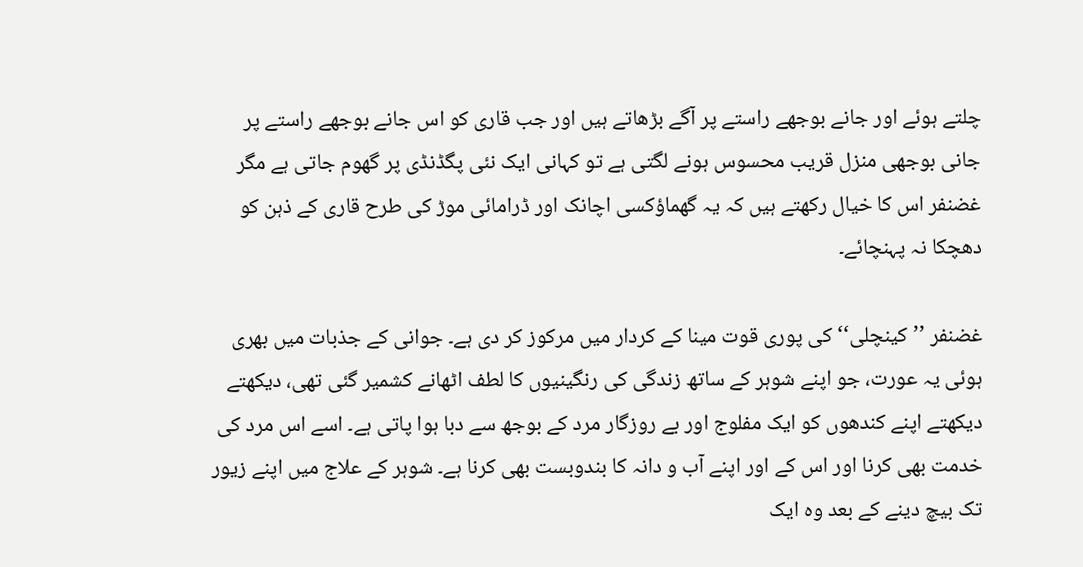چلتے ہوئے اور جانے بوجھے راستے پر آگے بڑھاتے ہیں اور جب قاری کو اس جانے بوجھے راستے پر جانی بوجھی منزل قریب محسوس ہونے لگتی ہے تو کہانی ایک نئی پگڈنڈی پر گھوم جاتی ہے مگر غضنفر اس کا خیال رکھتے ہیں کہ یہ گھماؤکسی اچانک اور ڈرامائی موڑ کی طرح قاری کے ذہن کو دھچکا نہ پہنچائے۔

غضنفر ’’کینچلی‘‘ کی پوری قوت مینا کے کردار میں مرکوز کر دی ہے۔ جوانی کے جذبات میں بھری ہوئی یہ عورت، جو اپنے شوہر کے ساتھ زندگی کی رنگینیوں کا لطف اٹھانے کشمیر گئی تھی، دیکھتے دیکھتے اپنے کندھوں کو ایک مفلوج اور بے روزگار مرد کے بوجھ سے دبا ہوا پاتی ہے۔ اسے اس مرد کی خدمت بھی کرنا اور اس کے اور اپنے آب و دانہ کا بندوبست بھی کرنا ہے۔ شوہر کے علاج میں اپنے زیور تک بیچ دینے کے بعد وہ ایک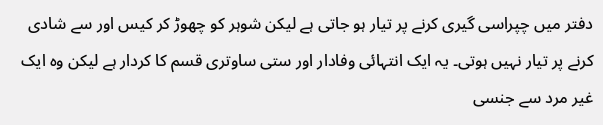دفتر میں چپراسی گیری کرنے پر تیار ہو جاتی ہے لیکن شوہر کو چھوڑ کر کیس اور سے شادی کرنے پر تیار نہیں ہوتی۔ یہ ایک انتہائی وفادار اور ستی ساوتری قسم کا کردار ہے لیکن وہ ایک غیر مرد سے جنسی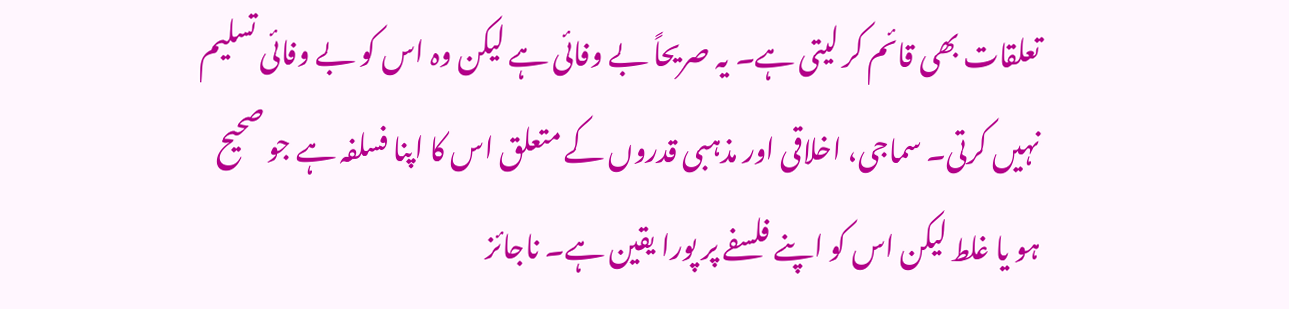تعلقات بھی قائم کر لیتی ہے۔ یہ صریحاً بے وفائی ہے لیکن وہ اس کو بے وفائی تسلیم نہیں کرتی۔ سماجی، اخلاقی اور مذہبی قدروں کے متعلق اس کا اپنا فسلفہ ہے جو صحیح ہو یا غلط لیکن اس کو اپنے فلسفے پر پورا یقین ہے۔ ناجائز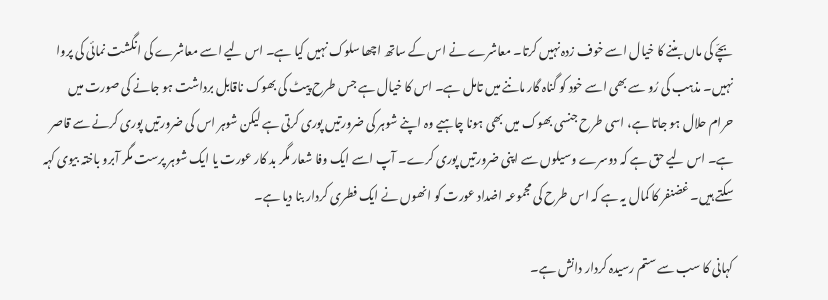بچّے کی ماں بننے کا خیال اسے خوف زدہ نہیں کرتا۔ معاشرے نے اس کے ساتھ اچھا سلوک نہیں کیا ہے۔ اس لیے اسے معاشرے کی انگشت نمائی کی پروا نہیں۔ مذہب کی رُو سے بھی اسے خود کو گناہ گار ماننے میں تامل ہے۔ اس کا خیال ہے جس طرح پیٹ کی بھوک ناقابل برداشت ہو جانے کی صورت میں حرام حلال ہو جاتا ہے، اسی طرح جنسی بھوک میں بھی ہونا چاہیے وہ اپنے شوہر کی ضرورتیں پوری کرتی ہے لیکن شوہر اس کی ضرورتیں پوری کرنے سے قاصر ہے۔ اس لیے حق ہے کہ دوسرے وسیلوں سے اپنی ضرورتیں پوری کرے۔ آپ اسے ایک وفا شعار مگر بد کار عورت یا ایک شوہر پرست مگر آبرو باختہ بیوی کہہ سکتے ہیں۔ غضنفر کا کمال یہ ہے کہ اس طرح کی مجموعہ اضداد عورت کو انھوں نے ایک فطری کردار بنا دیا ہے۔

کہانی کا سب سے ستم رسیدہ کردار دانش ہے۔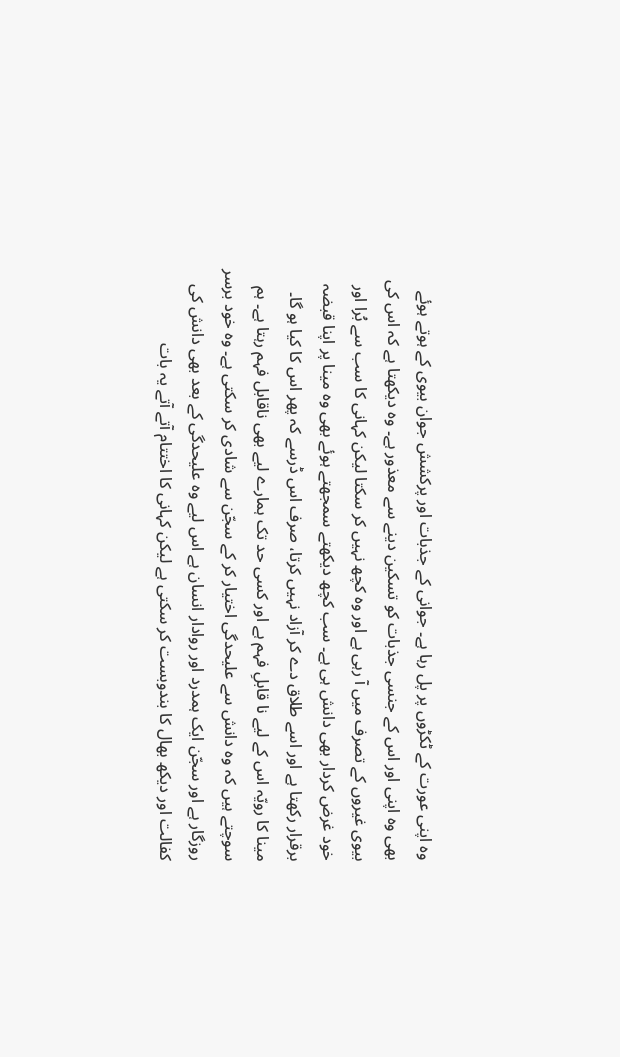وہ اپنی عورت کے ٹکڑوں پر پل رہا ہے۔ جوانی کے جذبات اور پرکشش جوان بیوی کے ہوتے ہوئے بھی وہ اپنی اور اس کے جنسی جذبات کو تسکین دینے سے معذور ہے۔ وہ دیکھتا ہے کہ اس کی بیوی غیروں کے تصرف میں آ رہی ہے اور وہ کچھ نہیں کر سکتا لیکن کہانی کا سب سے بُرا اور خود غرض کردار بھی دانش ہی ہے۔ سب کچھ دیکھتے سمجھتے ہوئے بھی وہ مینا پر اپنا قبضہ برقرار رکھتا ہے اور اسے طلاق دے کر آزاد نہیں کرتا، صرف اس ڈرسے کہ پھر اس کا کیا ہو گا۔ مینا کا رویّہ اس کے لیے نا قابلِ فہم ہے اور کسی حد تک ہمارے لیے بھی ناقابل فہم رہتا ہے۔ ہم سوچتے ہیں کہ وہ دانش سے علیحدگی اختیار کر کے سجّن سے شادی کر سکتی ہے۔ وہ خود برسر روزگار ہے اور سجّن ایک ہمدرد اور روادار انسان ہے اس لیے وہ علیحدگی کے بعد بھی دانش کی کفالت اور دیکھ بھال کا بندوبست کر سکتی ہے لیکن کہانی کا اختتام آتے آتے یہ بات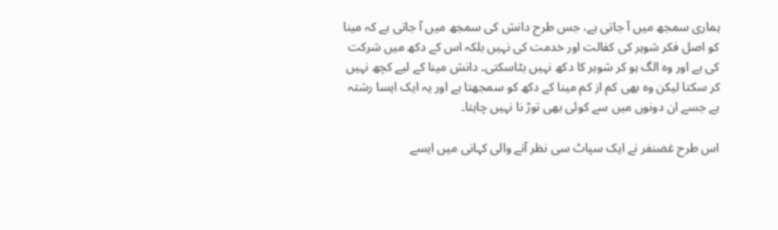ہماری سمجھ میں آ جاتی ہے، جس طرح دانش کی سمجھ میں آ جاتی ہے کہ مینا کو اصل فکر شوہر کی کفالت اور خدمت کی نہیں بلکہ اس کے دکھ میں شرکت کی ہے اور وہ الگ ہو کر شوہر کا دکھ نہیں بٹاسکتی۔ دانش مینا کے لیے کچھ نہیں کر سکتا لیکن وہ بھی کم از کم مینا کے دکھ کو سمجھتا ہے اور یہ ایک ایسا رشتہ ہے جسے ان دونوں میں سے کوئی بھی توڑ نا نہیں چاہتا۔

اس طرح غضنفر نے ایک سپاٹ سی نظر آنے والی کہانی میں ایسے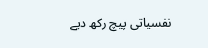نفسیاتی پیچ رکھ دیے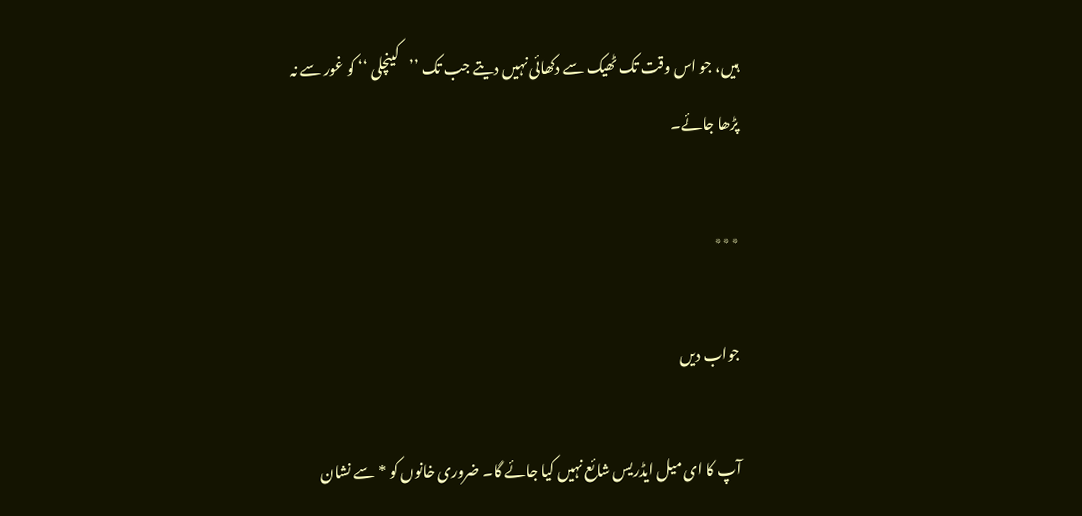ہیں، جو اس وقت تک ٹھیک سے دکھائی نہیں دیتے جب تک ’’کینچلی ‘‘ کو غور سے نہ پڑھا جائے۔

٭٭٭

جواب دیں

آپ کا ای میل ایڈریس شائع نہیں کیا جائے گا۔ ضروری خانوں کو * سے نشان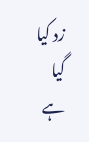زد کیا گیا ہے